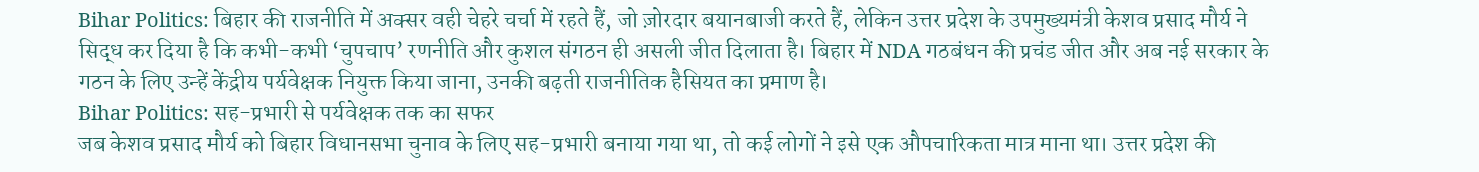Bihar Politics: बिहार की राजनीति में अक्सर वही चेहरे चर्चा में रहते हैं, जो ज़ोरदार बयानबाजी करते हैं, लेकिन उत्तर प्रदेश के उपमुख्यमंत्री केशव प्रसाद मौर्य ने सिद्ध कर दिया है कि कभी-कभी ‘चुपचाप’ रणनीति और कुशल संगठन ही असली जीत दिलाता है। बिहार में NDA गठबंधन की प्रचंड जीत और अब नई सरकार के गठन के लिए उन्हें केंद्रीय पर्यवेक्षक नियुक्त किया जाना, उनकी बढ़ती राजनीतिक हैसियत का प्रमाण है।
Bihar Politics: सह-प्रभारी से पर्यवेक्षक तक का सफर
जब केशव प्रसाद मौर्य को बिहार विधानसभा चुनाव के लिए सह-प्रभारी बनाया गया था, तो कई लोगों ने इसे एक औपचारिकता मात्र माना था। उत्तर प्रदेश की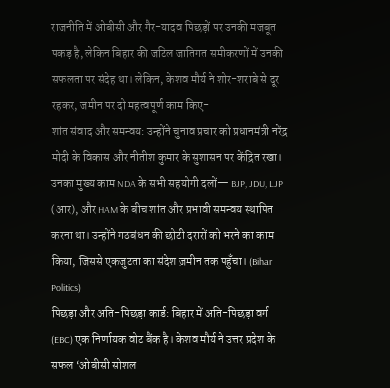राजनीति में ओबीसी और गैर-यादव पिछड़ों पर उनकी मजबूत पकड़ है, लेकिन बिहार की जटिल जातिगत समीकरणों में उनकी सफलता पर संदेह था। लेकिन, केशव मौर्य ने शोर-शराबे से दूर रहकर, जमीन पर दो महत्वपूर्ण काम किए-
शांत संवाद और समन्वय: उन्होंने चुनाव प्रचार को प्रधानमंत्री नरेंद्र मोदी के विकास और नीतीश कुमार के सुशासन पर केंद्रित रखा। उनका मुख्य काम NDA के सभी सहयोगी दलों— BJP, JDU, LJP (आर), और HAM के बीच शांत और प्रभावी समन्वय स्थापित करना था। उन्होंने गठबंधन की छोटी दरारों को भरने का काम किया, जिससे एकजुटता का संदेश ज़मीन तक पहुँचा। (Bihar Politics)
पिछड़ा और अति-पिछड़ा कार्ड: बिहार में अति-पिछड़ा वर्ग (EBC) एक निर्णायक वोट बैंक है। केशव मौर्य ने उत्तर प्रदेश के सफल ‘ओबीसी सोशल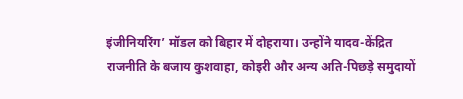इंजीनियरिंग’ मॉडल को बिहार में दोहराया। उन्होंने यादव-केंद्रित राजनीति के बजाय कुशवाहा, कोइरी और अन्य अति-पिछड़े समुदायों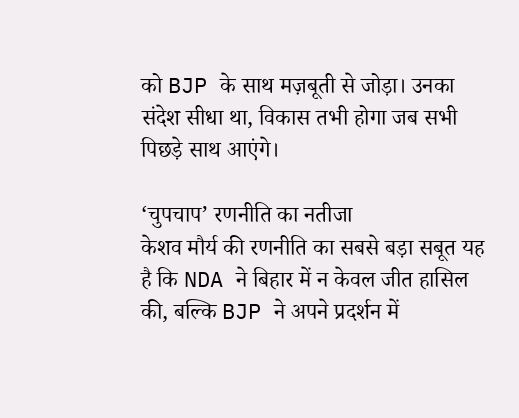को BJP के साथ मज़बूती से जोड़ा। उनका संदेश सीधा था, विकास तभी होगा जब सभी पिछड़े साथ आएंगे।

‘चुपचाप’ रणनीति का नतीजा
केशव मौर्य की रणनीति का सबसे बड़ा सबूत यह है कि NDA ने बिहार में न केवल जीत हासिल की, बल्कि BJP ने अपने प्रदर्शन में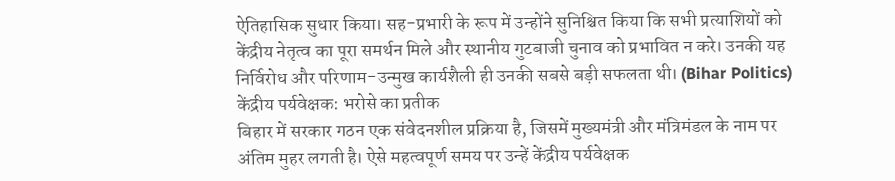ऐतिहासिक सुधार किया। सह-प्रभारी के रूप में उन्होंने सुनिश्चित किया कि सभी प्रत्याशियों को केंद्रीय नेतृत्व का पूरा समर्थन मिले और स्थानीय गुटबाजी चुनाव को प्रभावित न करे। उनकी यह निर्विरोध और परिणाम-उन्मुख कार्यशैली ही उनकी सबसे बड़ी सफलता थी। (Bihar Politics)
केंद्रीय पर्यवेक्षक: भरोसे का प्रतीक
बिहार में सरकार गठन एक संवेदनशील प्रक्रिया है, जिसमें मुख्यमंत्री और मंत्रिमंडल के नाम पर अंतिम मुहर लगती है। ऐसे महत्वपूर्ण समय पर उन्हें केंद्रीय पर्यवेक्षक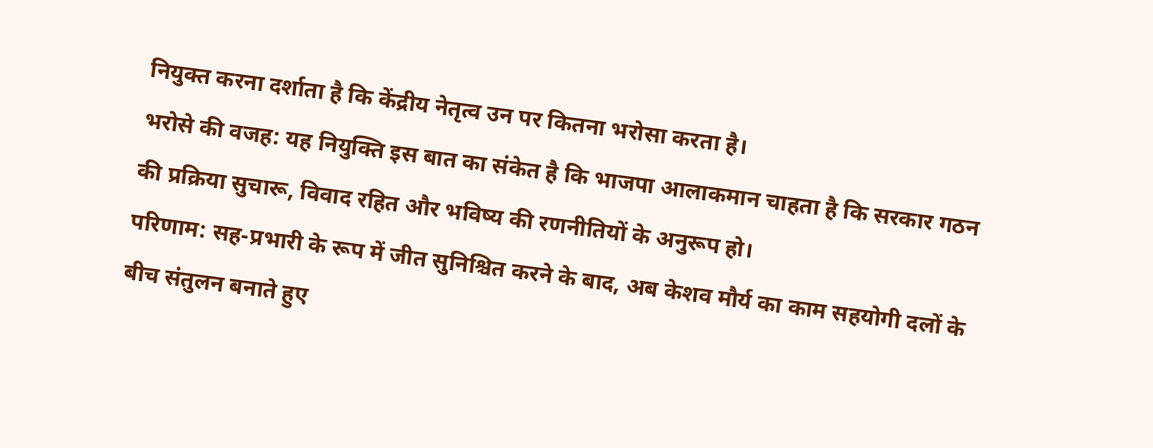नियुक्त करना दर्शाता है कि केंद्रीय नेतृत्व उन पर कितना भरोसा करता है।
भरोसे की वजह: यह नियुक्ति इस बात का संकेत है कि भाजपा आलाकमान चाहता है कि सरकार गठन की प्रक्रिया सुचारू, विवाद रहित और भविष्य की रणनीतियों के अनुरूप हो।
परिणाम: सह-प्रभारी के रूप में जीत सुनिश्चित करने के बाद, अब केशव मौर्य का काम सहयोगी दलों के बीच संतुलन बनाते हुए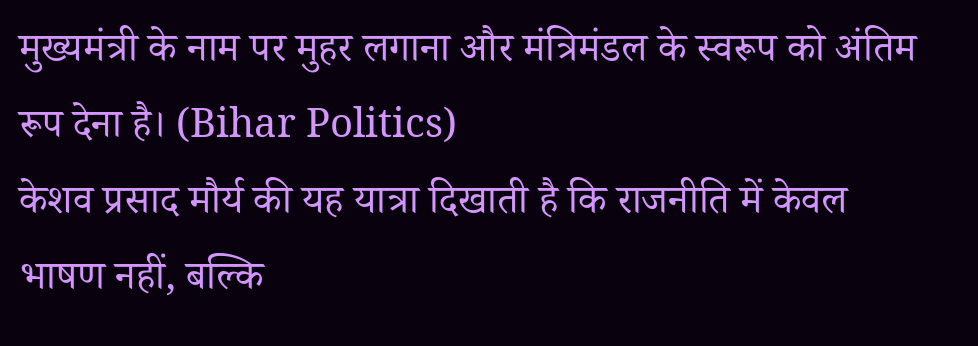मुख्यमंत्री के नाम पर मुहर लगाना और मंत्रिमंडल के स्वरूप को अंतिम रूप देना है। (Bihar Politics)
केशव प्रसाद मौर्य की यह यात्रा दिखाती है कि राजनीति में केवल भाषण नहीं, बल्कि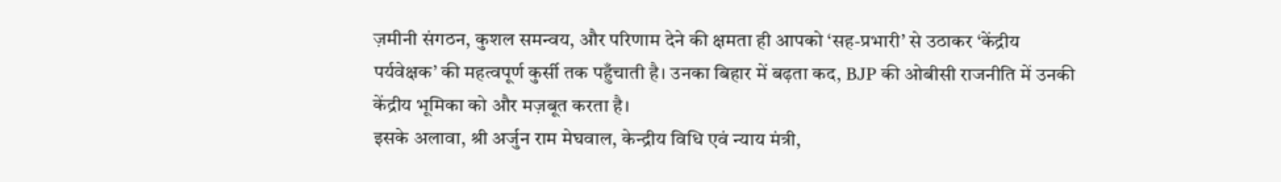ज़मीनी संगठन, कुशल समन्वय, और परिणाम देने की क्षमता ही आपको ‘सह-प्रभारी’ से उठाकर ‘केंद्रीय पर्यवेक्षक’ की महत्वपूर्ण कुर्सी तक पहुँचाती है। उनका बिहार में बढ़ता कद, BJP की ओबीसी राजनीति में उनकी केंद्रीय भूमिका को और मज़बूत करता है।
इसके अलावा, श्री अर्जुन राम मेघवाल, केन्द्रीय विधि एवं न्याय मंत्री,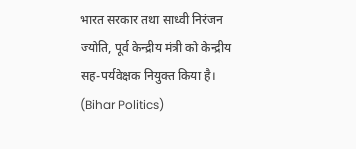भारत सरकार तथा साध्वी निरंजन ज्योति, पूर्व केन्द्रीय मंत्री को केन्द्रीय सह-पर्यवेक्षक नियुक्त किया है। (Bihar Politics)